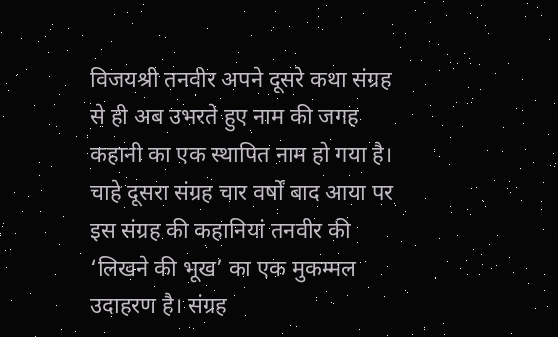विजयश्री तनवीर अपने दूसरे कथा संग्रह से ही अब उभरते हुए नाम की जगह कहानी का एक स्थापित नाम हो गया है। चाहे दूसरा संग्रह चार वर्षों बाद आया पर इस संग्रह की कहानियां तनवीर की ‘लिखने की भूख’ का एक मुकम्मल उदाहरण है। संग्रह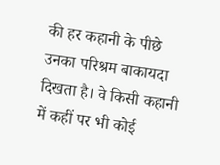की हर कहानी के पीछे उनका परिश्रम बाकायदा दिखता है। वे किसी कहानी में कहीं पर भी कोई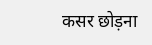कसर छोड़ना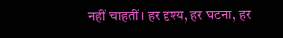नहीं चाहतीं। हर दृश्य, हर घटना, हर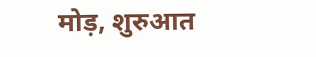मोड़, शुरुआत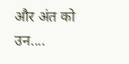और अंत को उन....